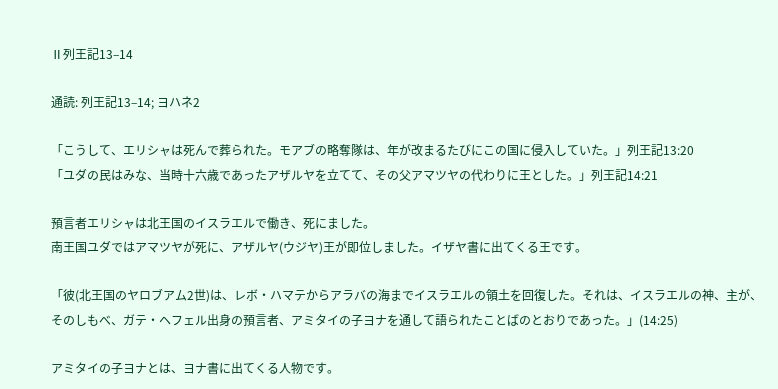Ⅱ列王記13–14

通読: 列王記13–14; ヨハネ2

「こうして、エリシャは死んで葬られた。モアブの略奪隊は、年が改まるたびにこの国に侵入していた。」列王記13:20
「ユダの民はみな、当時十六歳であったアザルヤを立てて、その父アマツヤの代わりに王とした。」列王記14:21

預言者エリシャは北王国のイスラエルで働き、死にました。
南王国ユダではアマツヤが死に、アザルヤ(ウジヤ)王が即位しました。イザヤ書に出てくる王です。

「彼(北王国のヤロブアム2世)は、レボ・ハマテからアラバの海までイスラエルの領土を回復した。それは、イスラエルの神、主が、そのしもべ、ガテ・ヘフェル出身の預言者、アミタイの子ヨナを通して語られたことばのとおりであった。」(14:25)

アミタイの子ヨナとは、ヨナ書に出てくる人物です。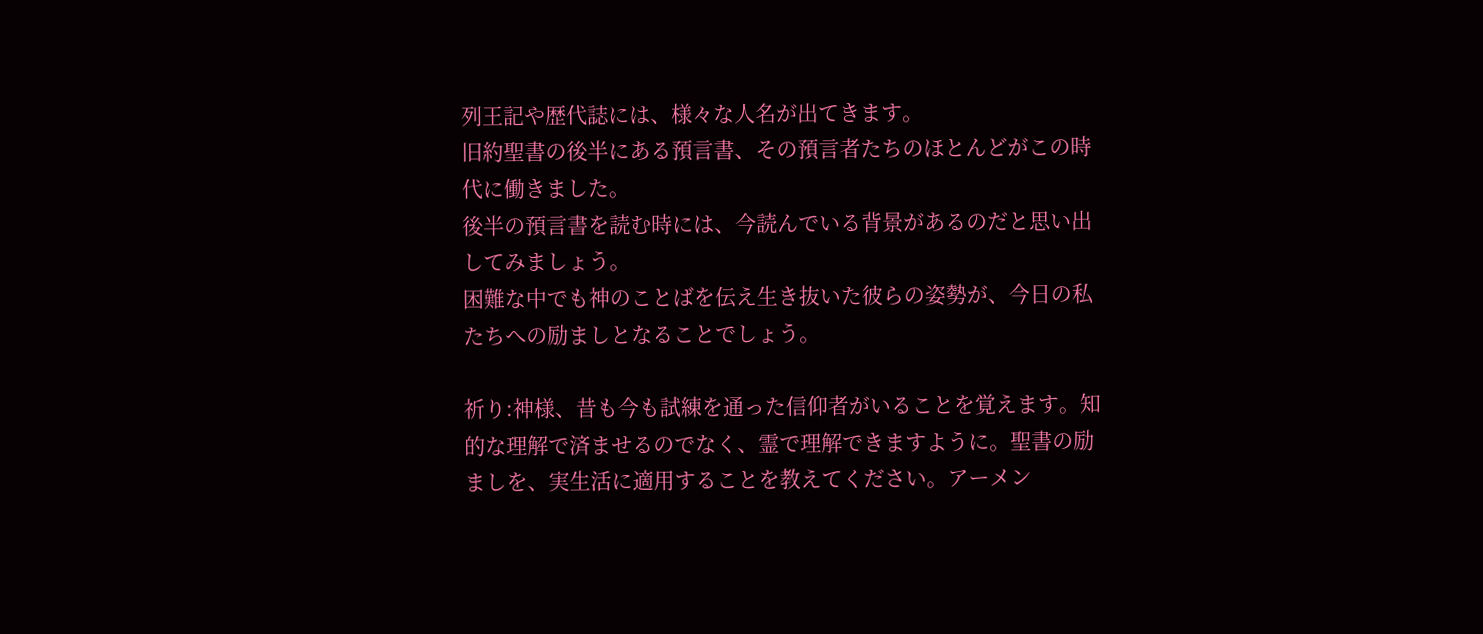列王記や歴代誌には、様々な人名が出てきます。
旧約聖書の後半にある預言書、その預言者たちのほとんどがこの時代に働きました。
後半の預言書を読む時には、今読んでいる背景があるのだと思い出してみましょう。
困難な中でも神のことばを伝え生き抜いた彼らの姿勢が、今日の私たちへの励ましとなることでしょう。

祈り:神様、昔も今も試練を通った信仰者がいることを覚えます。知的な理解で済ませるのでなく、霊で理解できますように。聖書の励ましを、実生活に適用することを教えてください。アーメン